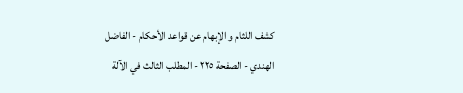كشف اللثام و الإبهام عن قواعد الأحكام - الفاضل الهندي - الصفحة ٢٢٥ - المطلب الثالث في الآلة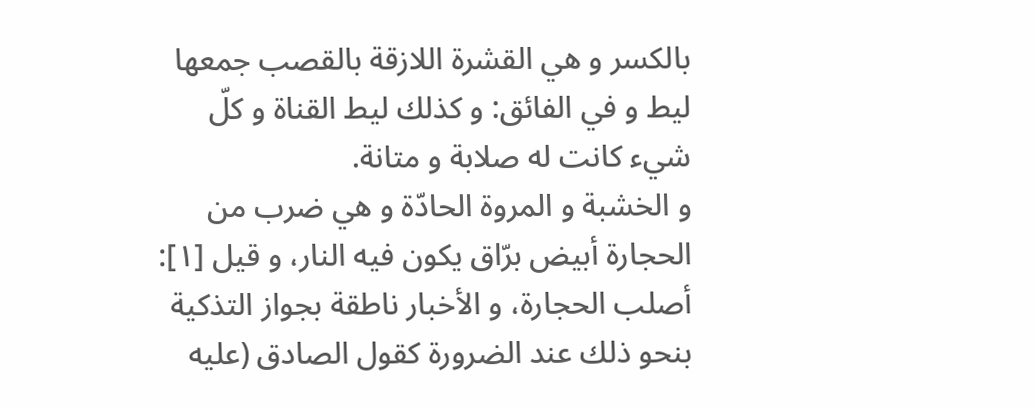بالكسر و هي القشرة اللازقة بالقصب جمعها ليط و في الفائق: و كذلك ليط القناة و كلّ شيء كانت له صلابة و متانة.
و الخشبة و المروة الحادّة و هي ضرب من الحجارة أبيض برّاق يكون فيه النار، و قيل [١]: أصلب الحجارة، و الأخبار ناطقة بجواز التذكية بنحو ذلك عند الضرورة كقول الصادق (عليه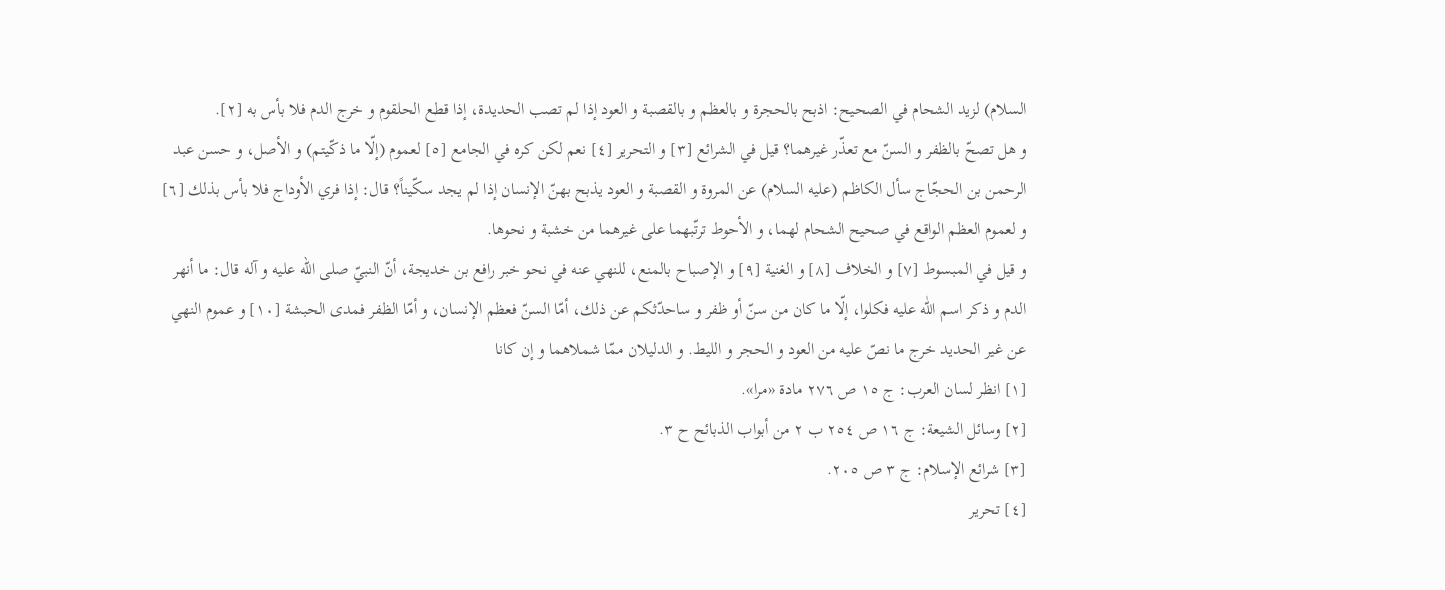السلام) لزيد الشحام في الصحيح: اذبح بالحجرة و بالعظم و بالقصبة و العود إذا لم تصب الحديدة، إذا قطع الحلقوم و خرج الدم فلا بأس به [٢].
و هل تصحّ بالظفر و السنّ مع تعذّر غيرهما؟ قيل في الشرائع [٣] و التحرير [٤] نعم لكن كره في الجامع [٥] لعموم (إلّا ما ذكّيتم) و الأصل، و حسن عبد الرحمن بن الحجّاج سأل الكاظم (عليه السلام) عن المروة و القصبة و العود يذبح بهنّ الإنسان إذا لم يجد سكّيناً؟ قال: إذا فري الأوداج فلا بأس بذلك [٦] و لعموم العظم الواقع في صحيح الشحام لهما، و الأحوط ترتّبهما على غيرهما من خشبة و نحوها.
و قيل في المبسوط [٧] و الخلاف [٨] و الغنية [٩] و الإصباح بالمنع، للنهي عنه في نحو خبر رافع بن خديجة، أنّ النبيّ صلى الله عليه و آله قال: ما أنهر الدم و ذكر اسم اللّٰه عليه فكلوا، إلّا ما كان من سنّ أو ظفر و ساحدّثكم عن ذلك، أمّا السنّ فعظم الإنسان، و أمّا الظفر فمدى الحبشة [١٠] و عموم النهي عن غير الحديد خرج ما نصّ عليه من العود و الحجر و الليط. و الدليلان ممّا شملاهما و إن كانا
[١] انظر لسان العرب: ج ١٥ ص ٢٧٦ مادة «مرا».
[٢] وسائل الشيعة: ج ١٦ ص ٢٥٤ ب ٢ من أبواب الذبائح ح ٣.
[٣] شرائع الإسلام: ج ٣ ص ٢٠٥.
[٤] تحرير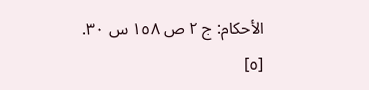الأحكام: ج ٢ ص ١٥٨ س ٣٠.
[٥]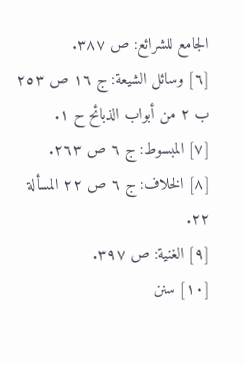الجامع للشرائع: ص ٣٨٧.
[٦] وسائل الشيعة: ج ١٦ ص ٢٥٣ ب ٢ من أبواب الذبائح ح ١.
[٧] المبسوط: ج ٦ ص ٢٦٣.
[٨] الخلاف: ج ٦ ص ٢٢ المسألة ٢٢.
[٩] الغنية: ص ٣٩٧.
[١٠] سنن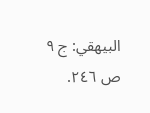البيهقي: ج ٩ ص ٢٤٦.